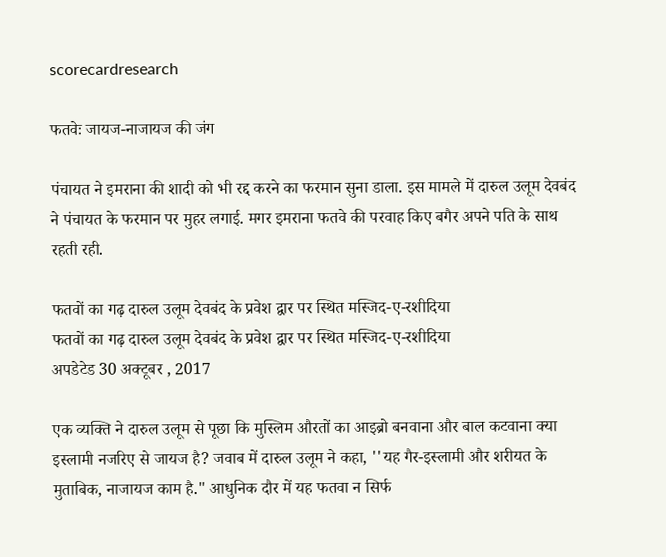scorecardresearch

फतवेः जायज-नाजायज की जंग

पंचायत ने इमराना की शादी को भी रद्द करने का फरमान सुना डाला. इस मामले में दारुल उलूम देवबंद ने पंचायत के फरमान पर मुहर लगाई. मगर इमराना फतवे की परवाह किए बगैर अपने पति के साथ रहती रही.

फतवों का गढ़ दारुल उलूम देवबंद के प्रवेश द्वार पर स्थित मस्जिद-ए-रशीदिया
फतवों का गढ़ दारुल उलूम देवबंद के प्रवेश द्वार पर स्थित मस्जिद-ए-रशीदिया
अपडेटेड 30 अक्टूबर , 2017

एक व्यक्ति ने दारुल उलूम से पूछा कि मुस्लिम औरतों का आइब्रो बनवाना और बाल कटवाना क्या इस्लामी नजरिए से जायज है? जवाब में दारुल उलूम ने कहा, ''यह गैर-इस्लामी और शरीयत के मुताबिक, नाजायज काम है." आधुनिक दौर में यह फतवा न सिर्फ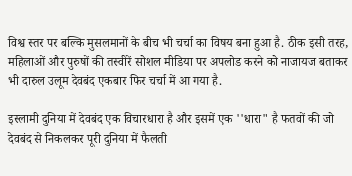विश्व स्तर पर बल्कि मुसलमानों के बीच भी चर्चा का विषय बना हुआ है. ठीक इसी तरह, महिलाओं और पुरुषों की तस्वीरें सोशल मीडिया पर अपलोड करने को नाजायज बताकर भी दारुल उलूम देवबंद एकबार फिर चर्चा में आ गया है.

इस्लामी दुनिया में देवबंद एक विचारधारा है और इसमें एक ''धारा" है फतवों की जो देवबंद से निकलकर पूरी दुनिया में फैलती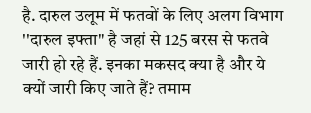है. दारुल उलूम में फतवों के लिए अलग विभाग ''दारुल इफ्ता" है जहां से 125 बरस से फतवे जारी हो रहे हैं. इनका मकसद क्या है और ये क्यों जारी किए जाते हैं? तमाम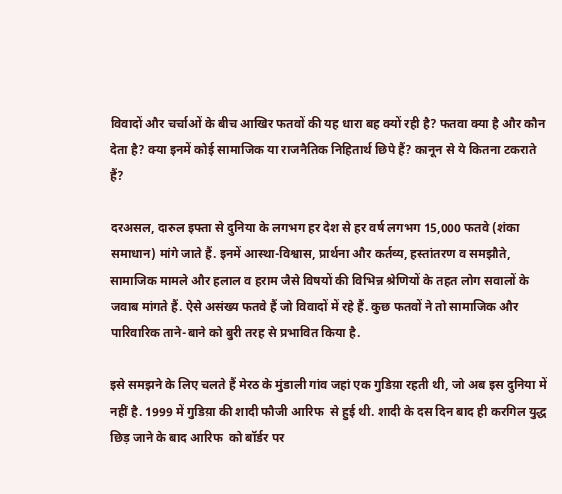विवादों और चर्चाओं के बीच आखिर फतवों की यह धारा बह क्यों रही है? फतवा क्या है और कौन देता है? क्या इनमें कोई सामाजिक या राजनैतिक निहितार्थ छिपे हैं? कानून से ये कितना टकराते हैं?

दरअसल, दारुल इफ्ता से दुनिया के लगभग हर देश से हर वर्ष लगभग 15,000 फतवे (शंका समाधान) मांगे जाते हैं. इनमें आस्था-विश्वास, प्रार्थना और कर्तव्य, हस्तांतरण व समझौते, सामाजिक मामले और हलाल व हराम जैसे विषयों की विभिन्न श्रेणियों के तहत लोग सवालों के जवाब मांगते हैं. ऐसे असंख्य फतवे हैं जो विवादों में रहे हैं. कुछ फतवों ने तो सामाजिक और पारिवारिक ताने-बाने को बुरी तरह से प्रभावित किया है.

इसे समझने के लिए चलते हैं मेरठ के मुंडाली गांव जहां एक गुडिय़ा रहती थी, जो अब इस दुनिया में नहीं है. 1999 में गुडिय़ा की शादी फौजी आरिफ  से हुई थी. शादी के दस दिन बाद ही करगिल युद्ध छिड़ जाने के बाद आरिफ  को बॉर्डर पर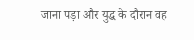जाना पड़ा और युद्ध के दौरान वह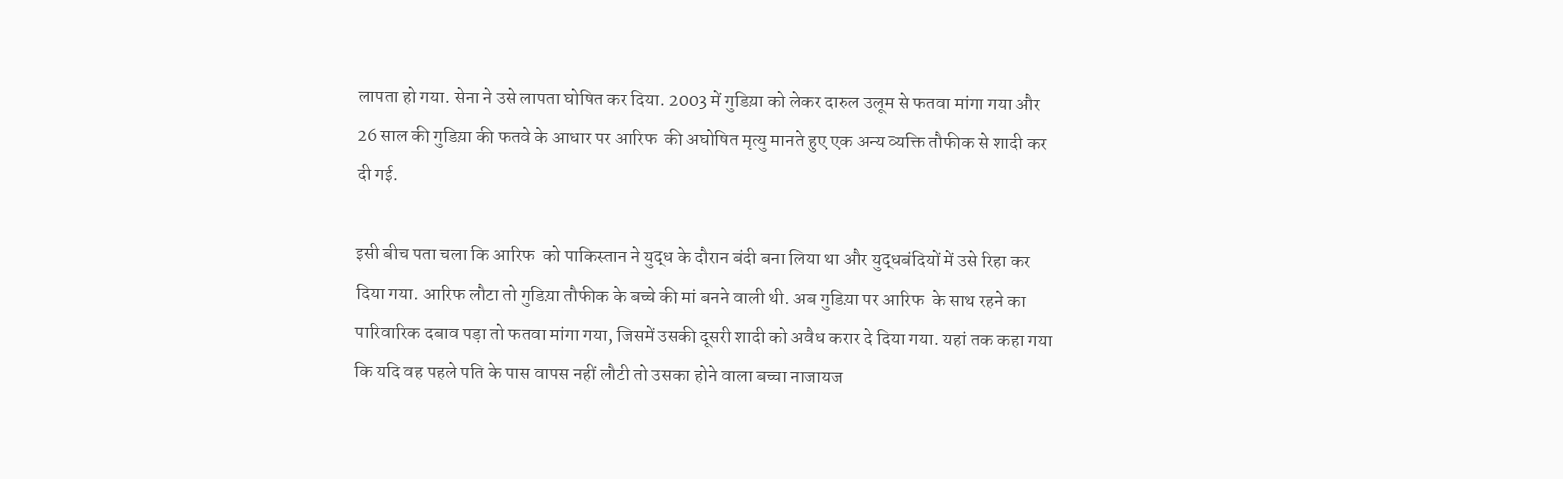लापता हो गया. सेना ने उसे लापता घोषित कर दिया. 2003 में गुडिय़ा को लेकर दारुल उलूम से फतवा मांगा गया और 26 साल की गुडिय़ा की फतवे के आधार पर आरिफ  की अघोषित मृत्यु मानते हुए एक अन्य व्यक्ति तौफीक से शादी कर दी गई.

इसी बीच पता चला कि आरिफ  को पाकिस्तान ने युद्ध के दौरान बंदी बना लिया था और युद्धबंदियों में उसे रिहा कर दिया गया. आरिफ लौटा तो गुडिय़ा तौफीक के बच्चे की मां बनने वाली थी. अब गुडिय़ा पर आरिफ  के साथ रहने का पारिवारिक दबाव पड़ा तो फतवा मांगा गया, जिसमें उसकी दूसरी शादी को अवैध करार दे दिया गया. यहां तक कहा गया कि यदि वह पहले पति के पास वापस नहीं लौटी तो उसका होने वाला बच्चा नाजायज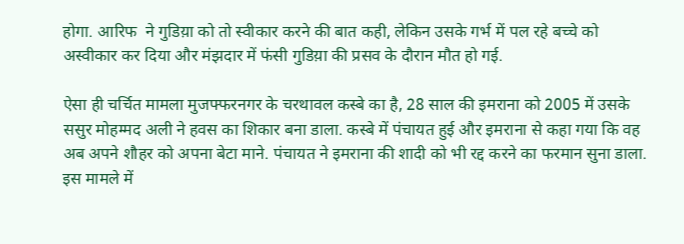होगा. आरिफ  ने गुडिय़ा को तो स्वीकार करने की बात कही, लेकिन उसके गर्भ में पल रहे बच्चे को अस्वीकार कर दिया और मंझदार में फंसी गुडिय़ा की प्रसव के दौरान मौत हो गई.

ऐसा ही चर्चित मामला मुजफ्फरनगर के चरथावल कस्बे का है, 28 साल की इमराना को 2005 में उसके ससुर मोहम्मद अली ने हवस का शिकार बना डाला. कस्बे में पंचायत हुई और इमराना से कहा गया कि वह अब अपने शौहर को अपना बेटा माने. पंचायत ने इमराना की शादी को भी रद्द करने का फरमान सुना डाला. इस मामले में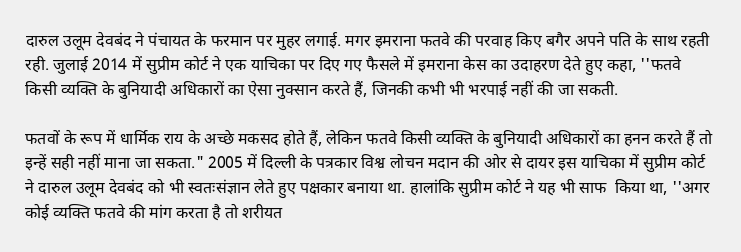दारुल उलूम देवबंद ने पंचायत के फरमान पर मुहर लगाई. मगर इमराना फतवे की परवाह किए बगैर अपने पति के साथ रहती रही. जुलाई 2014 में सुप्रीम कोर्ट ने एक याचिका पर दिए गए फैसले में इमराना केस का उदाहरण देते हुए कहा, ''फतवे किसी व्यक्ति के बुनियादी अधिकारों का ऐसा नुक्सान करते हैं, जिनकी कभी भी भरपाई नहीं की जा सकती.

फतवों के रूप में धार्मिक राय के अच्छे मकसद होते हैं, लेकिन फतवे किसी व्यक्ति के बुनियादी अधिकारों का हनन करते हैं तो इन्हें सही नहीं माना जा सकता." 2005 में दिल्ली के पत्रकार विश्व लोचन मदान की ओर से दायर इस याचिका में सुप्रीम कोर्ट ने दारुल उलूम देवबंद को भी स्वतःसंज्ञान लेते हुए पक्षकार बनाया था. हालांकि सुप्रीम कोर्ट ने यह भी साफ  किया था, ''अगर कोई व्यक्ति फतवे की मांग करता है तो शरीयत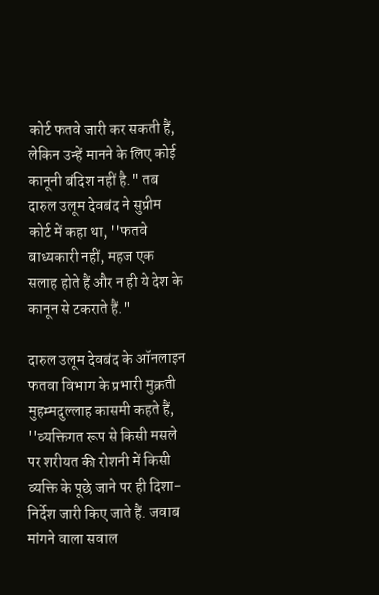कोर्ट फतवे जारी कर सकती हैं, लेकिन उन्हें मानने के लिए कोई कानूनी बंदिश नहीं है." तब दारुल उलूम देवबंद ने सुप्रीम कोर्ट में कहा था, ''फतवे बाध्यकारी नहीं, महज एक सलाह होते हैं और न ही ये देश के कानून से टकराते हैं."

दारुल उलूम देवबंद के ऑनलाइन फतवा विभाग के प्रभारी मुक्रती मुहम्मदुल्लाह कासमी कहते हैं, ''व्यक्तिगत रूप से किसी मसले पर शरीयत की रोशनी में किसी व्यक्ति के पूछे जाने पर ही दिशा-निर्देश जारी किए जाते हैं. जवाब मांगने वाला सवाल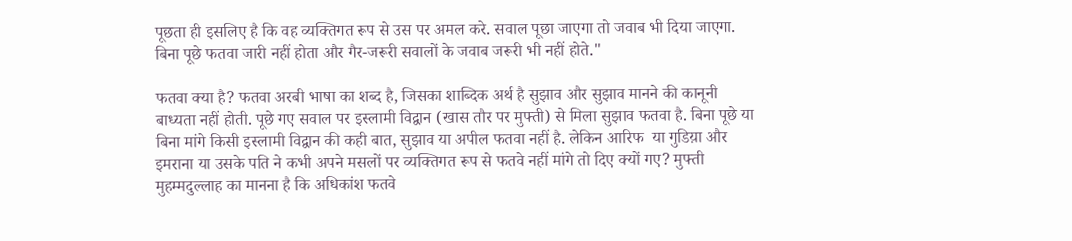पूछता ही इसलिए है कि वह व्यक्तिगत रूप से उस पर अमल करे. सवाल पूछा जाएगा तो जवाब भी दिया जाएगा. बिना पूछे फतवा जारी नहीं होता और गैर-जरूरी सवालों के जवाब जरूरी भी नहीं होते."

फतवा क्या है? फतवा अरबी भाषा का शब्द है, जिसका शाब्दिक अर्थ है सुझाव और सुझाव मानने की कानूनी बाध्यता नहीं होती. पूछे गए सवाल पर इस्लामी विद्वान (खास तौर पर मुफ्ती) से मिला सुझाव फतवा है. बिना पूछे या बिना मांगे किसी इस्लामी विद्वान की कही बात, सुझाव या अपील फतवा नहीं है. लेकिन आरिफ  या गुडिय़ा और इमराना या उसके पति ने कभी अपने मसलों पर व्यक्तिगत रूप से फतवे नहीं मांगे तो दिए क्यों गए? मुफ्ती मुहम्मदुल्लाह का मानना है कि अधिकांश फतवे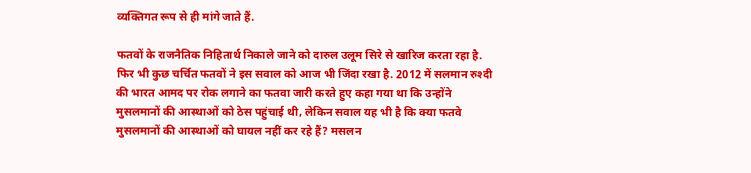व्यक्तिगत रूप से ही मांगे जाते हैं.

फतवों के राजनैतिक निहितार्थ निकाले जाने को दारुल उलूम सिरे से खारिज करता रहा है. फिर भी कुछ चर्चित फतवों ने इस सवाल को आज भी जिंदा रखा है. 2012 में सलमान रुश्दी की भारत आमद पर रोक लगाने का फतवा जारी करते हुए कहा गया था कि उन्होंने मुसलमानों की आस्थाओं को ठेस पहुंचाई थी, लेकिन सवाल यह भी है कि क्या फतवे मुसलमानों की आस्थाओं को घायल नहीं कर रहे हैं? मसलन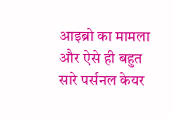आइब्रो का मामला और ऐसे ही बहुत सारे पर्सनल केयर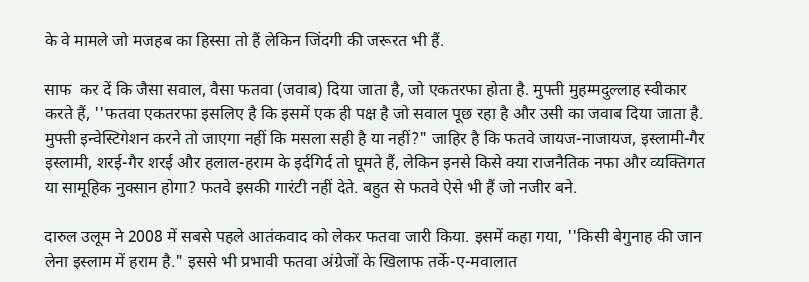के वे मामले जो मजहब का हिस्सा तो हैं लेकिन जिंदगी की जरूरत भी हैं.

साफ  कर दें कि जैसा सवाल, वैसा फतवा (जवाब) दिया जाता है, जो एकतरफा होता है. मुफ्ती मुहम्मदुल्लाह स्वीकार करते हैं, ''फतवा एकतरफा इसलिए है कि इसमें एक ही पक्ष है जो सवाल पूछ रहा है और उसी का जवाब दिया जाता है. मुफ्ती इन्वेस्टिगेशन करने तो जाएगा नहीं कि मसला सही है या नहीं?" जाहिर है कि फतवे जायज-नाजायज, इस्लामी-गैर इस्लामी, शरई-गैर शरई और हलाल-हराम के इर्दगिर्द तो घूमते हैं, लेकिन इनसे किसे क्या राजनैतिक नफा और व्यक्तिगत या सामूहिक नुक्सान होगा? फतवे इसकी गारंटी नहीं देते. बहुत से फतवे ऐसे भी हैं जो नजीर बने.

दारुल उलूम ने 2008 में सबसे पहले आतंकवाद को लेकर फतवा जारी किया. इसमें कहा गया, ''किसी बेगुनाह की जान लेना इस्लाम में हराम है." इससे भी प्रभावी फतवा अंग्रेजों के खिलाफ तर्के-ए-मवालात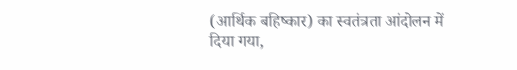(आर्थिक बहिष्कार) का स्वतंत्रता आंदोलन में दिया गया,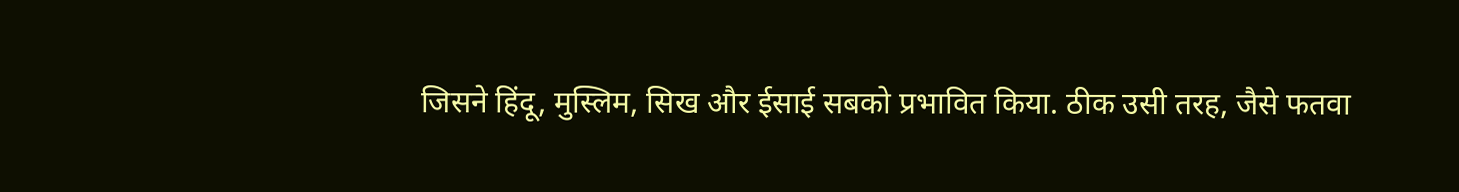जिसने हिंदू, मुस्लिम, सिख और ईसाई सबको प्रभावित किया. ठीक उसी तरह, जैसे फतवा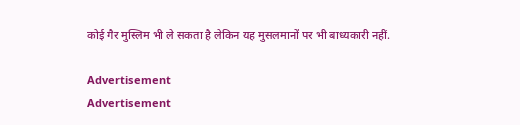कोई गैर मुस्लिम भी ले सकता है लेकिन यह मुसलमानों पर भी बाध्यकारी नहीं.

Advertisement
Advertisement